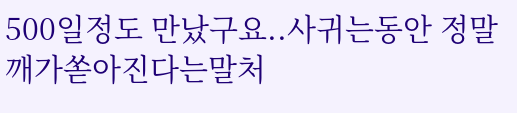500일정도 만났구요..사귀는동안 정말 깨가쏟아진다는말처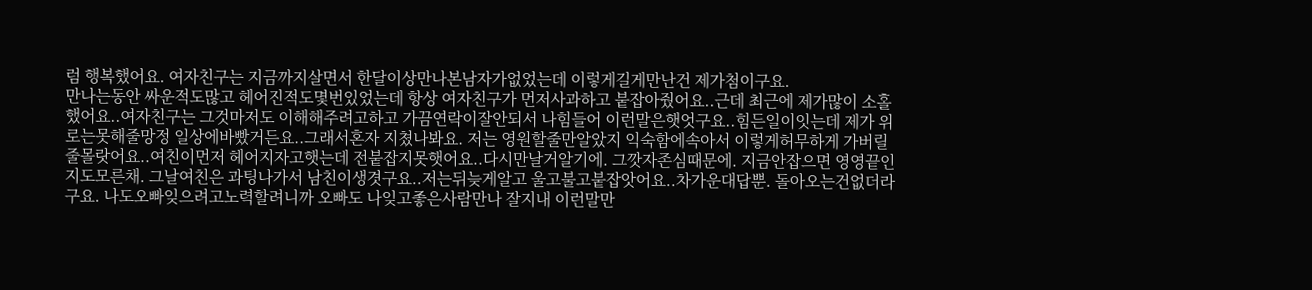럼 행복했어요. 여자친구는 지금까지살면서 한달이상만나본남자가없었는데 이렇게길게만난건 제가첨이구요.
만나는동안 싸운적도많고 헤어진적도몇번있었는데 항상 여자친구가 먼저사과하고 붙잡아줬어요..근데 최근에 제가많이 소홀했어요..여자친구는 그것마저도 이해해주려고하고 가끔연락이잘안되서 나힘들어 이런말은햇엇구요..힘든일이잇는데 제가 위로는못해줄망정 일상에바빴거든요..그래서혼자 지쳤나봐요. 저는 영원할줄만알았지 익숙함에속아서 이렇게허무하게 가버릴줄몰랏어요..여친이먼저 헤어지자고햇는데 전붙잡지못햇어요..다시만날거알기에. 그깟자존심때문에. 지금안잡으면 영영끝인지도모른채. 그날여친은 과팅나가서 남친이생겻구요..저는뒤늦게알고 울고불고붙잡앗어요..차가운대답뿐. 돌아오는건없더라구요. 나도오빠잊으려고노력할려니까 오빠도 나잊고좋은사람만나 잘지내 이런말만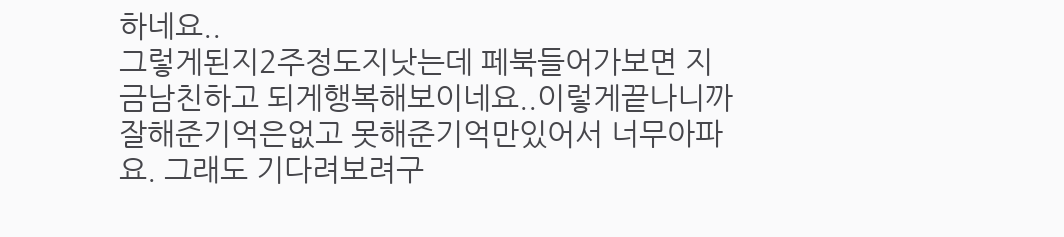하네요..
그렇게된지2주정도지낫는데 페북들어가보면 지금남친하고 되게행복해보이네요..이렇게끝나니까 잘해준기억은없고 못해준기억만있어서 너무아파요. 그래도 기다려보려구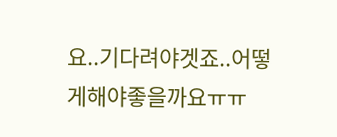요..기다려야겟죠..어떻게해야좋을까요ㅠㅠ